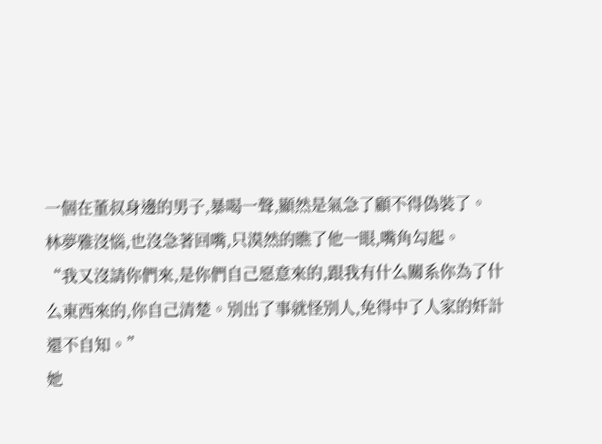一個在董叔身邊的男子,暴喝一聲,顯然是氣急了顧不得偽裝了。
林夢雅沒惱,也沒急著回嘴,只漠然的瞧了他一眼,嘴角勾起。
“我又沒請你們來,是你們自己愿意來的,跟我有什么關系你為了什么東西來的,你自己清楚。別出了事就怪別人,免得中了人家的奸計還不自知。”
她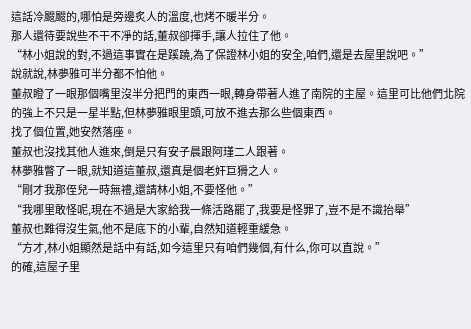這話冷颼颼的,哪怕是旁邊炙人的溫度,也烤不暖半分。
那人還待要說些不干不凈的話,董叔卻揮手,讓人拉住了他。
“林小姐說的對,不過這事實在是蹊蹺,為了保證林小姐的安全,咱們,還是去屋里說吧。”
說就說,林夢雅可半分都不怕他。
董叔瞪了一眼那個嘴里沒半分把門的東西一眼,轉身帶著人進了南院的主屋。這里可比他們北院的強上不只是一星半點,但林夢雅眼里頭,可放不進去那么些個東西。
找了個位置,她安然落座。
董叔也沒找其他人進來,倒是只有安子晨跟阿瑾二人跟著。
林夢雅瞥了一眼,就知道這董叔,還真是個老奸巨猾之人。
“剛才我那侄兒一時無禮,還請林小姐,不要怪他。”
“我哪里敢怪呢,現在不過是大家給我一條活路罷了,我要是怪罪了,豈不是不識抬舉”
董叔也難得沒生氣,他不是底下的小輩,自然知道輕重緩急。
“方才,林小姐顯然是話中有話,如今這里只有咱們幾個,有什么,你可以直說。”
的確,這屋子里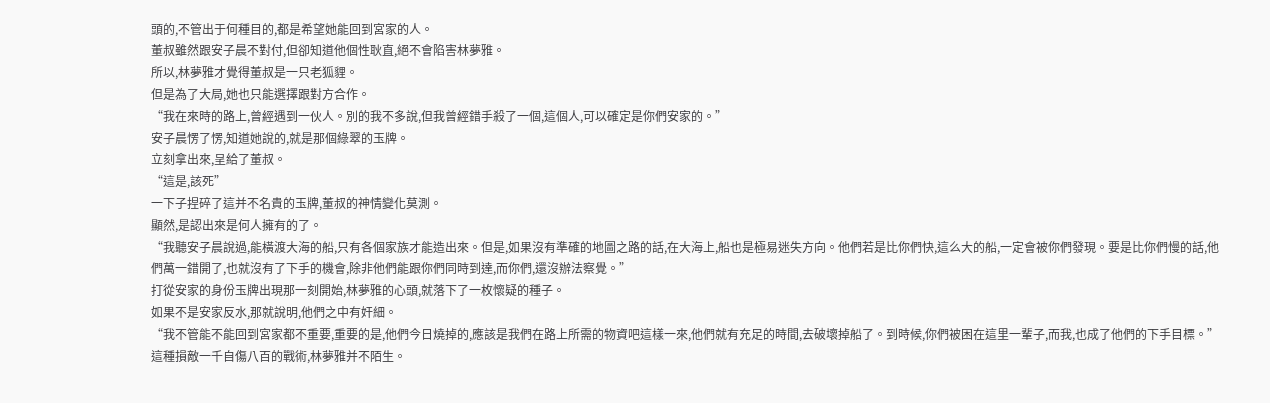頭的,不管出于何種目的,都是希望她能回到宮家的人。
董叔雖然跟安子晨不對付,但卻知道他個性耿直,絕不會陷害林夢雅。
所以,林夢雅才覺得董叔是一只老狐貍。
但是為了大局,她也只能選擇跟對方合作。
“我在來時的路上,曾經遇到一伙人。別的我不多說,但我曾經錯手殺了一個,這個人,可以確定是你們安家的。”
安子晨愣了愣,知道她說的,就是那個綠翠的玉牌。
立刻拿出來,呈給了董叔。
“這是,該死”
一下子捏碎了這并不名貴的玉牌,董叔的神情變化莫測。
顯然,是認出來是何人擁有的了。
“我聽安子晨說過,能橫渡大海的船,只有各個家族才能造出來。但是,如果沒有準確的地圖之路的話,在大海上,船也是極易迷失方向。他們若是比你們快,這么大的船,一定會被你們發現。要是比你們慢的話,他們萬一錯開了,也就沒有了下手的機會,除非他們能跟你們同時到達,而你們,還沒辦法察覺。”
打從安家的身份玉牌出現那一刻開始,林夢雅的心頭,就落下了一枚懷疑的種子。
如果不是安家反水,那就說明,他們之中有奸細。
“我不管能不能回到宮家都不重要,重要的是,他們今日燒掉的,應該是我們在路上所需的物資吧這樣一來,他們就有充足的時間,去破壞掉船了。到時候,你們被困在這里一輩子,而我,也成了他們的下手目標。”
這種損敵一千自傷八百的戰術,林夢雅并不陌生。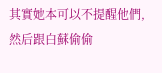其實她本可以不提醒他們,然后跟白蘇偷偷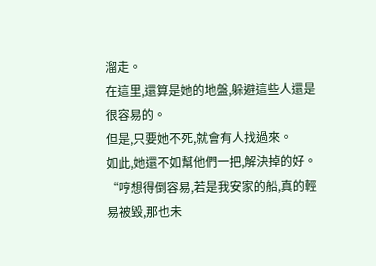溜走。
在這里,還算是她的地盤,躲避這些人還是很容易的。
但是,只要她不死,就會有人找過來。
如此,她還不如幫他們一把,解決掉的好。
“哼想得倒容易,若是我安家的船,真的輕易被毀,那也未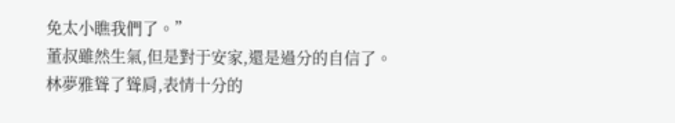免太小瞧我們了。”
董叔雖然生氣,但是對于安家,還是過分的自信了。
林夢雅聳了聳肩,表情十分的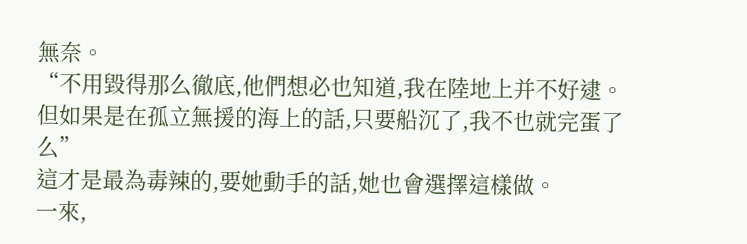無奈。
“不用毀得那么徹底,他們想必也知道,我在陸地上并不好逮。但如果是在孤立無援的海上的話,只要船沉了,我不也就完蛋了么”
這才是最為毒辣的,要她動手的話,她也會選擇這樣做。
一來,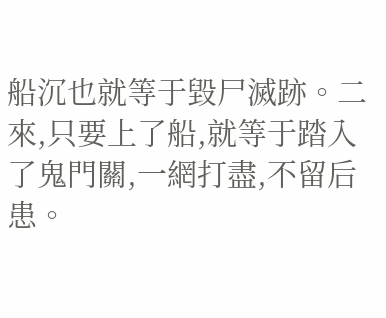船沉也就等于毀尸滅跡。二來,只要上了船,就等于踏入了鬼門關,一網打盡,不留后患。